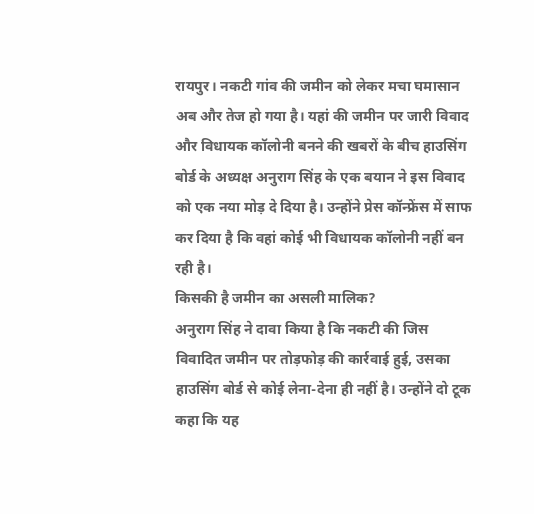रायपुर। नकटी गांव की जमीन को लेकर मचा घमासान अब और तेज हो गया है। यहां की जमीन पर जारी विवाद और विधायक कॉलोनी बनने की खबरों के बीच हाउसिंग बोर्ड के अध्यक्ष अनुराग सिंह के एक बयान ने इस विवाद को एक नया मोड़ दे दिया है। उन्होंने प्रेस कॉन्फ्रेंस में साफ कर दिया है कि वहां कोई भी विधायक कॉलोनी नहीं बन रही है।
किसकी है जमीन का असली मालिक?
अनुराग सिंह ने दावा किया है कि नकटी की जिस विवादित जमीन पर तोड़फोड़ की कार्रवाई हुई, उसका हाउसिंग बोर्ड से कोई लेना-देना ही नहीं है। उन्होंने दो टूक कहा कि यह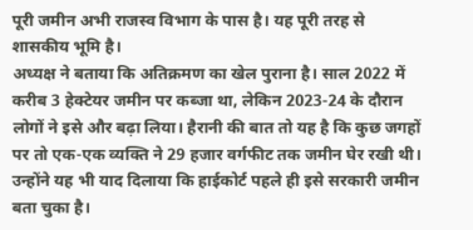पूरी जमीन अभी राजस्व विभाग के पास है। यह पूरी तरह से शासकीय भूमि है।
अध्यक्ष ने बताया कि अतिक्रमण का खेल पुराना है। साल 2022 में करीब 3 हेक्टेयर जमीन पर कब्जा था, लेकिन 2023-24 के दौरान लोगों ने इसे और बढ़ा लिया। हैरानी की बात तो यह है कि कुछ जगहों पर तो एक-एक व्यक्ति ने 29 हजार वर्गफीट तक जमीन घेर रखी थी। उन्होंने यह भी याद दिलाया कि हाईकोर्ट पहले ही इसे सरकारी जमीन बता चुका है।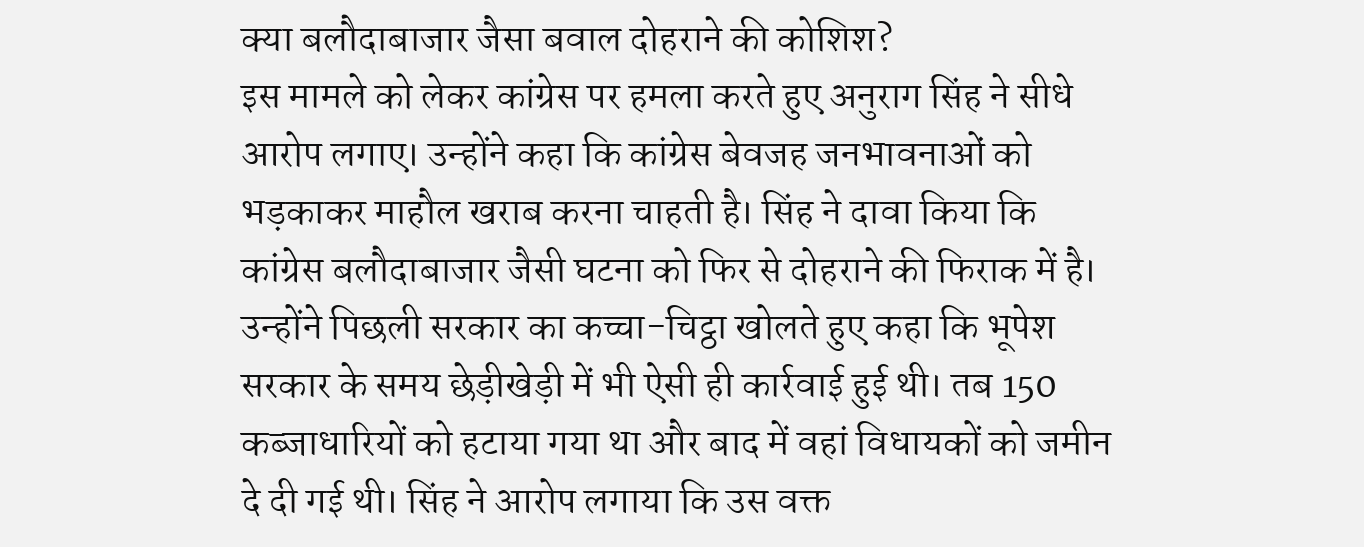क्या बलौदाबाजार जैसा बवाल दोहराने की कोशिश?
इस मामले को लेकर कांग्रेस पर हमला करते हुए अनुराग सिंह ने सीधे आरोप लगाए। उन्होंने कहा कि कांग्रेस बेवजह जनभावनाओं को भड़काकर माहौल खराब करना चाहती है। सिंह ने दावा किया कि कांग्रेस बलौदाबाजार जैसी घटना को फिर से दोहराने की फिराक में है।
उन्होंने पिछली सरकार का कच्चा-चिट्ठा खोलते हुए कहा कि भूपेश सरकार के समय छेड़ीखेड़ी में भी ऐसी ही कार्रवाई हुई थी। तब 150 कब्जाधारियों को हटाया गया था और बाद में वहां विधायकों को जमीन दे दी गई थी। सिंह ने आरोप लगाया कि उस वक्त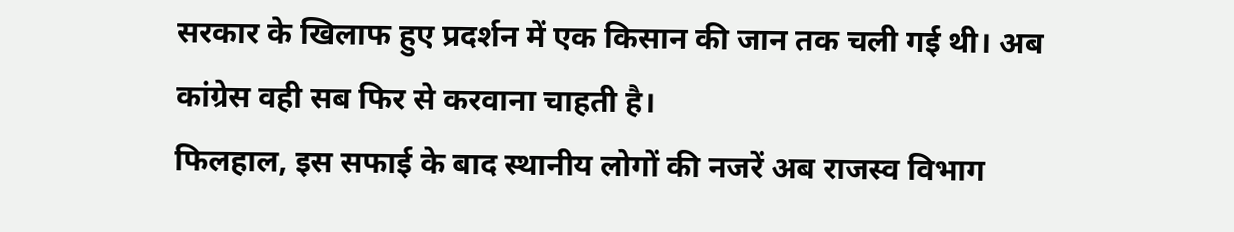सरकार के खिलाफ हुए प्रदर्शन में एक किसान की जान तक चली गई थी। अब कांग्रेस वही सब फिर से करवाना चाहती है।
फिलहाल, इस सफाई के बाद स्थानीय लोगों की नजरें अब राजस्व विभाग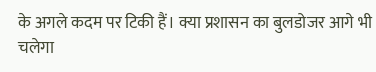के अगले कदम पर टिकी हैं। क्या प्रशासन का बुलडोजर आगे भी चलेगा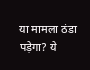या मामला ठंडा पड़ेगा? ये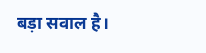बड़ा सवाल है।